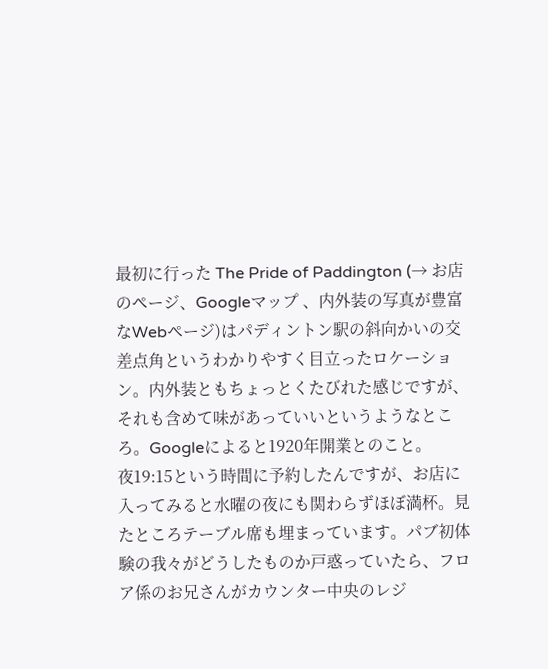最初に行った The Pride of Paddington (→ お店のページ、Googleマップ 、内外装の写真が豊富なWebページ)はパディントン駅の斜向かいの交差点角というわかりやすく目立ったロケーション。内外装ともちょっとくたびれた感じですが、それも含めて味があっていいというようなところ。Googleによると1920年開業とのこと。
夜19:15という時間に予約したんですが、お店に入ってみると水曜の夜にも関わらずほぼ満杯。見たところテーブル席も埋まっています。パブ初体験の我々がどうしたものか戸惑っていたら、フロア係のお兄さんがカウンター中央のレジ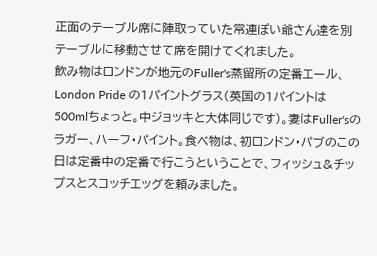正面のテーブル席に陣取っていた常連ぽい爺さん達を別テーブルに移動させて席を開けてくれました。
飲み物はロンドンが地元のFuller's蒸留所の定番エール、London Pride の1パイントグラス(英国の1パイントは500mlちょっと。中ジョッキと大体同じです)。妻はFuller'sのラガー、ハーフ・パイント。食べ物は、初ロンドン・パブのこの日は定番中の定番で行こうということで、フィッシュ&チップスとスコッチエッグを頼みました。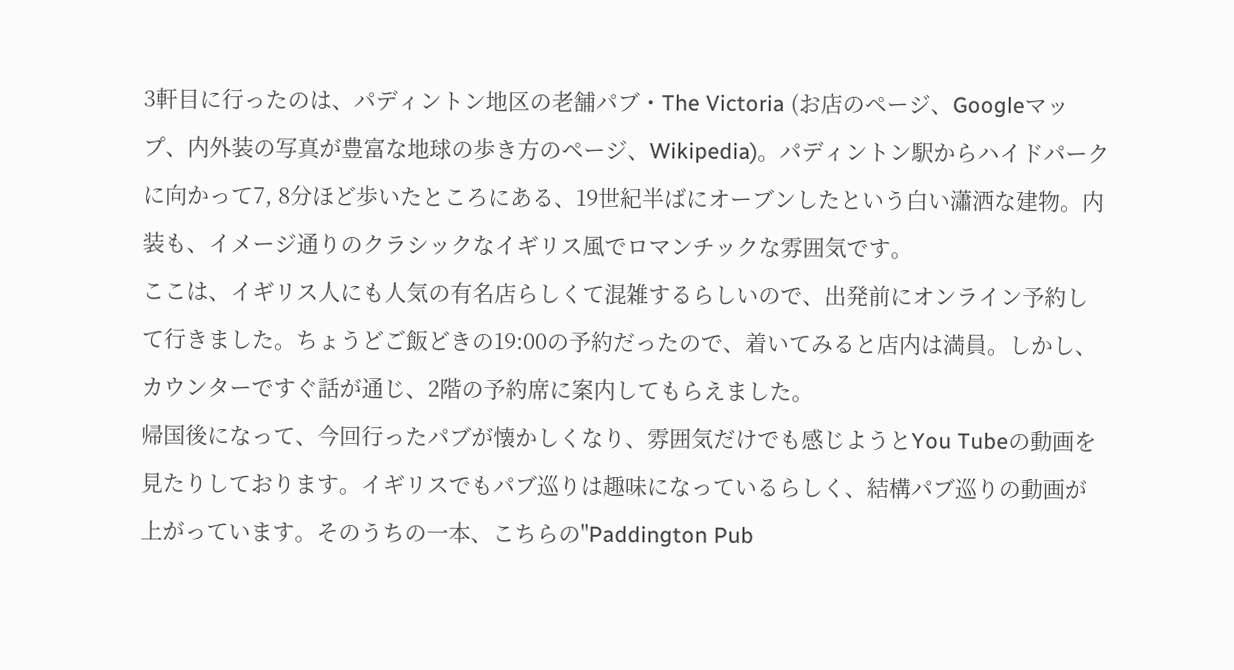3軒目に行ったのは、パディントン地区の老舗パブ・The Victoria (お店のページ、Googleマップ、内外装の写真が豊富な地球の歩き方のページ、Wikipedia)。パディントン駅からハイドパークに向かって7, 8分ほど歩いたところにある、19世紀半ばにオーブンしたという白い瀟洒な建物。内装も、イメージ通りのクラシックなイギリス風でロマンチックな雰囲気です。
ここは、イギリス人にも人気の有名店らしくて混雑するらしいので、出発前にオンライン予約して行きました。ちょうどご飯どきの19:00の予約だったので、着いてみると店内は満員。しかし、カウンターですぐ話が通じ、2階の予約席に案内してもらえました。
帰国後になって、今回行ったパブが懐かしくなり、雰囲気だけでも感じようとYou Tubeの動画を見たりしております。イギリスでもパブ巡りは趣味になっているらしく、結構パブ巡りの動画が上がっています。そのうちの一本、こちらの"Paddington Pub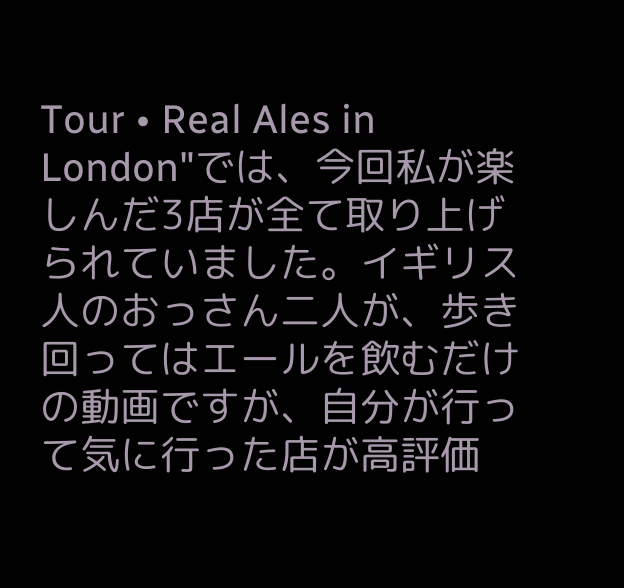Tour • Real Ales in London"では、今回私が楽しんだ3店が全て取り上げられていました。イギリス人のおっさん二人が、歩き回ってはエールを飲むだけの動画ですが、自分が行って気に行った店が高評価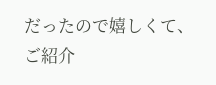だったので嬉しくて、ご紹介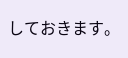しておきます。